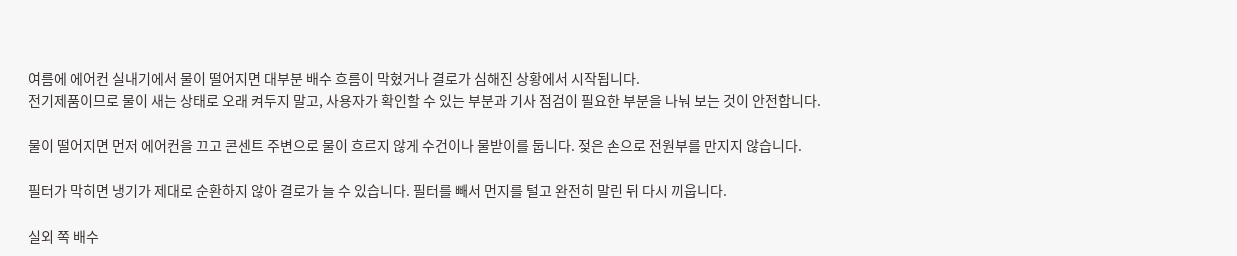여름에 에어컨 실내기에서 물이 떨어지면 대부분 배수 흐름이 막혔거나 결로가 심해진 상황에서 시작됩니다.
전기제품이므로 물이 새는 상태로 오래 켜두지 말고, 사용자가 확인할 수 있는 부분과 기사 점검이 필요한 부분을 나눠 보는 것이 안전합니다.

물이 떨어지면 먼저 에어컨을 끄고 콘센트 주변으로 물이 흐르지 않게 수건이나 물받이를 둡니다. 젖은 손으로 전원부를 만지지 않습니다.

필터가 막히면 냉기가 제대로 순환하지 않아 결로가 늘 수 있습니다. 필터를 빼서 먼지를 털고 완전히 말린 뒤 다시 끼웁니다.

실외 쪽 배수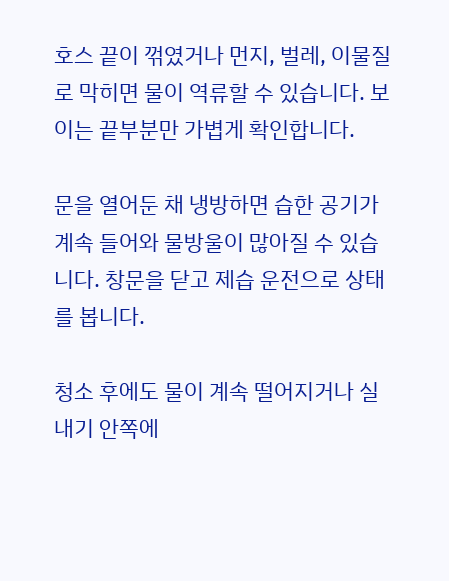호스 끝이 꺾였거나 먼지, 벌레, 이물질로 막히면 물이 역류할 수 있습니다. 보이는 끝부분만 가볍게 확인합니다.

문을 열어둔 채 냉방하면 습한 공기가 계속 들어와 물방울이 많아질 수 있습니다. 창문을 닫고 제습 운전으로 상태를 봅니다.

청소 후에도 물이 계속 떨어지거나 실내기 안쪽에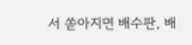서 쏟아지면 배수판, 배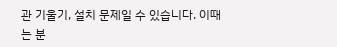관 기울기, 설치 문제일 수 있습니다. 이때는 분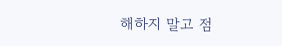해하지 말고 점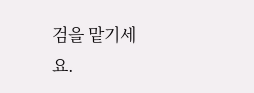검을 맡기세요.